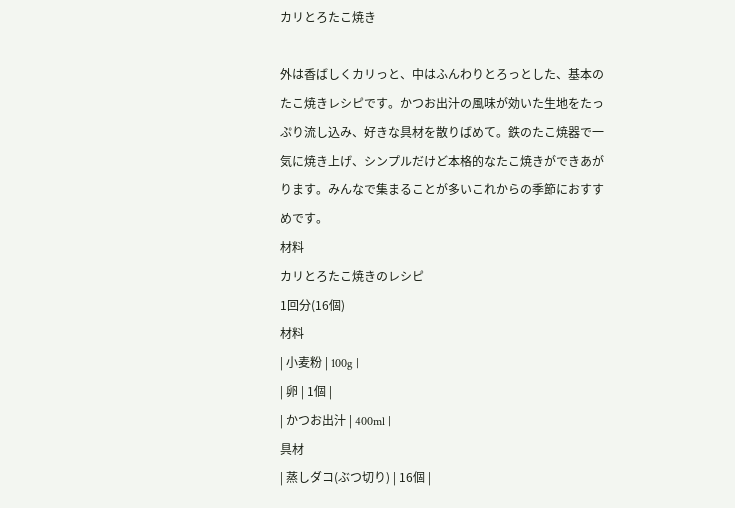カリとろたこ焼き

外は香ばしくカリっと、中はふんわりとろっとした、基本のたこ焼きレシピです。かつお出汁の風味が効いた生地をたっぷり流し込み、好きな具材を散りばめて。鉄のたこ焼器で一気に焼き上げ、シンプルだけど本格的なたこ焼きができあがります。みんなで集まることが多いこれからの季節におすすめです。
材料
カリとろたこ焼きのレシピ
1回分(16個)
材料
| 小麦粉 | 100g |
| 卵 | 1個 |
| かつお出汁 | 400ml |
具材
| 蒸しダコ(ぶつ切り) | 16個 |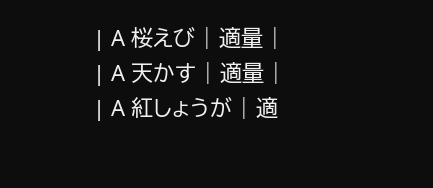| A 桜えび | 適量 |
| A 天かす | 適量 |
| A 紅しょうが | 適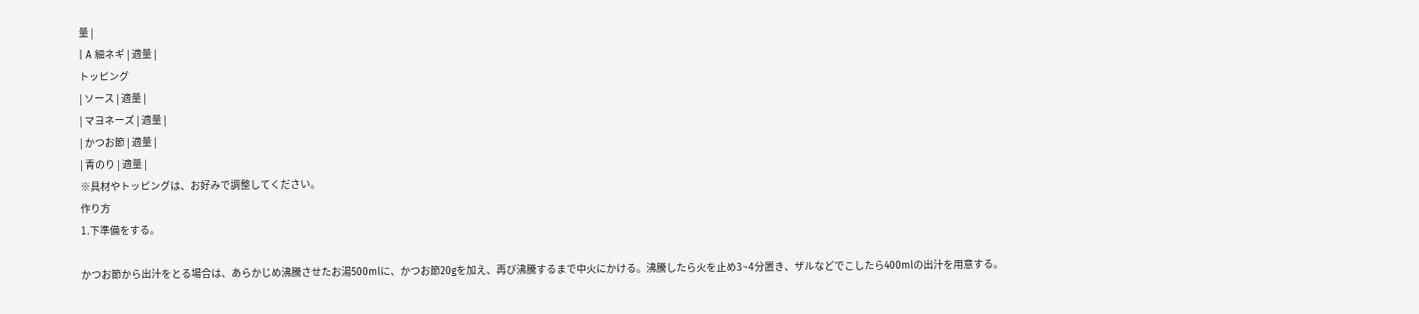量 |
| A 細ネギ | 適量 |
トッピング
| ソース | 適量 |
| マヨネーズ | 適量 |
| かつお節 | 適量 |
| 青のり | 適量 |
※具材やトッピングは、お好みで調整してください。
作り方
1.下準備をする。

かつお節から出汁をとる場合は、あらかじめ沸騰させたお湯500mlに、かつお節20gを加え、再び沸騰するまで中火にかける。沸騰したら火を止め3~4分置き、ザルなどでこしたら400mlの出汁を用意する。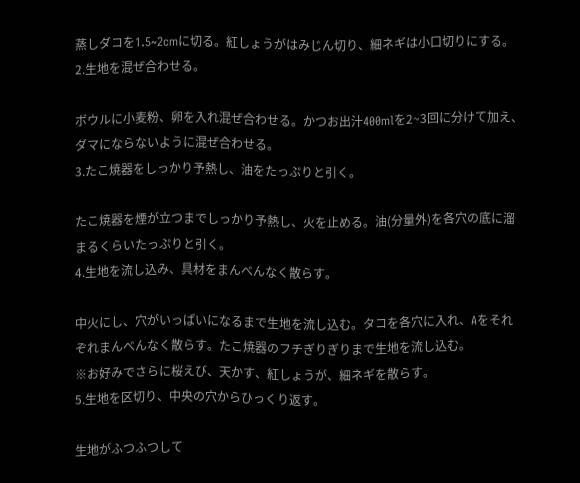蒸しダコを1.5~2cmに切る。紅しょうがはみじん切り、細ネギは小口切りにする。
2.生地を混ぜ合わせる。

ボウルに小麦粉、卵を入れ混ぜ合わせる。かつお出汁400mlを2~3回に分けて加え、ダマにならないように混ぜ合わせる。
3.たこ焼器をしっかり予熱し、油をたっぷりと引く。

たこ焼器を煙が立つまでしっかり予熱し、火を止める。油(分量外)を各穴の底に溜まるくらいたっぷりと引く。
4.生地を流し込み、具材をまんべんなく散らす。

中火にし、穴がいっぱいになるまで生地を流し込む。タコを各穴に入れ、Aをそれぞれまんべんなく散らす。たこ焼器のフチぎりぎりまで生地を流し込む。
※お好みでさらに桜えび、天かす、紅しょうが、細ネギを散らす。
5.生地を区切り、中央の穴からひっくり返す。

生地がふつふつして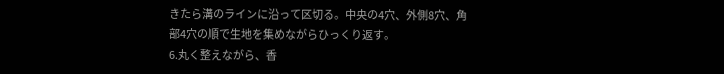きたら溝のラインに沿って区切る。中央の4穴、外側8穴、角部4穴の順で生地を集めながらひっくり返す。
6.丸く整えながら、香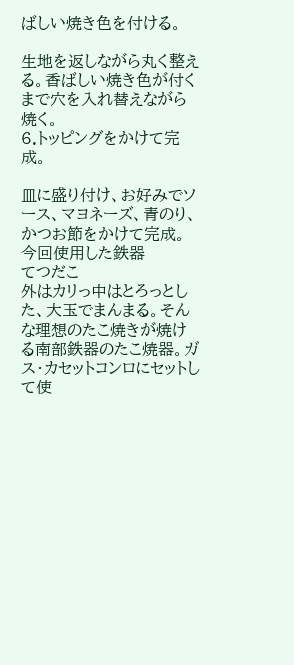ばしい焼き色を付ける。

生地を返しながら丸く整える。香ばしい焼き色が付くまで穴を入れ替えながら焼く。
6.トッピングをかけて完成。

皿に盛り付け、お好みでソース、マヨネーズ、青のり、かつお節をかけて完成。
今回使用した鉄器
てつだこ
外はカリっ中はとろっとした、大玉でまんまる。そんな理想のたこ焼きが焼ける南部鉄器のたこ焼器。ガス・カセットコンロにセットして使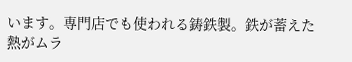います。専門店でも使われる鋳鉄製。鉄が蓄えた熱がムラ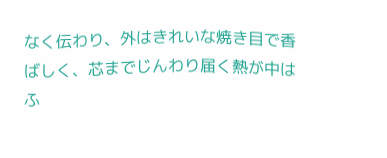なく伝わり、外はきれいな焼き目で香ばしく、芯までじんわり届く熱が中はふ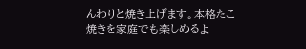んわりと焼き上げます。本格たこ焼きを家庭でも楽しめるよ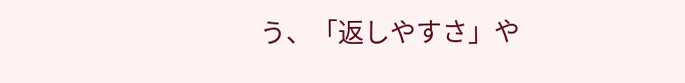う、「返しやすさ」や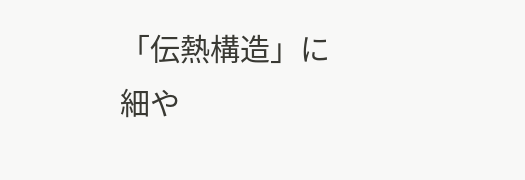「伝熱構造」に細や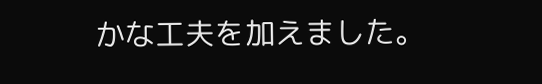かな工夫を加えました。